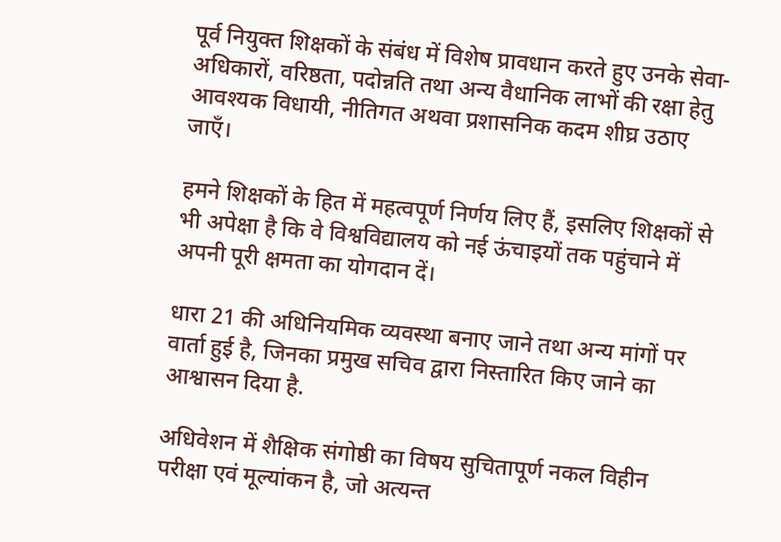पूर्व नियुक्त शिक्षकों के संबंध में विशेष प्रावधान करते हुए उनके सेवा-अधिकारों, वरिष्ठता, पदोन्नति तथा अन्य वैधानिक लाभों की रक्षा हेतु आवश्यक विधायी, नीतिगत अथवा प्रशासनिक कदम शीघ्र उठाए जाएँ।

हमने शिक्षकों के हित में महत्वपूर्ण निर्णय लिए हैं, इसलिए शिक्षकों से भी अपेक्षा है कि वे विश्वविद्यालय को नई ऊंचाइयों तक पहुंचाने में अपनी पूरी क्षमता का योगदान दें।

धारा 21 की अधिनियमिक व्यवस्था बनाए जाने तथा अन्य मांगों पर वार्ता हुई है, जिनका प्रमुख सचिव द्वारा निस्तारित किए जाने का आश्वासन दिया है.

अधिवेशन में शैक्षिक संगोष्ठी का विषय सुचितापूर्ण नकल विहीन परीक्षा एवं मूल्यांकन है, जो अत्यन्त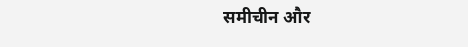समीचीन और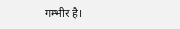गम्भीर है।